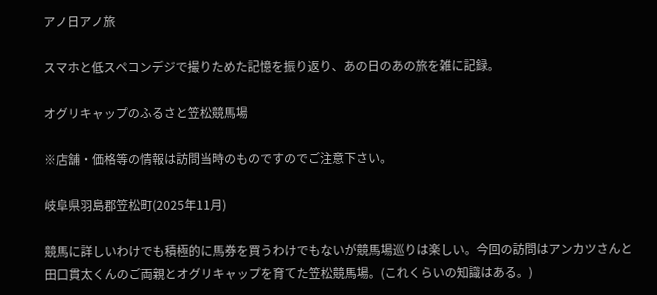アノ日アノ旅

スマホと低スペコンデジで撮りためた記憶を振り返り、あの日のあの旅を雑に記録。

オグリキャップのふるさと笠松競馬場

※店舗・価格等の情報は訪問当時のものですのでご注意下さい。

岐阜県羽島郡笠松町(2025年11月)

競馬に詳しいわけでも積極的に馬券を買うわけでもないが競馬場巡りは楽しい。今回の訪問はアンカツさんと田口貫太くんのご両親とオグリキャップを育てた笠松競馬場。(これくらいの知識はある。)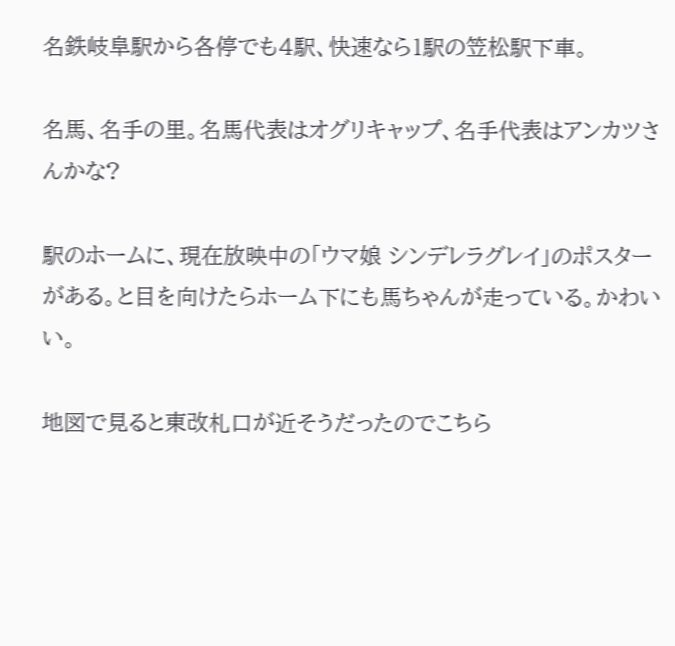名鉄岐阜駅から各停でも4駅、快速なら1駅の笠松駅下車。

名馬、名手の里。名馬代表はオグリキャップ、名手代表はアンカツさんかな?

駅のホームに、現在放映中の「ウマ娘 シンデレラグレイ」のポスターがある。と目を向けたらホーム下にも馬ちゃんが走っている。かわいい。

地図で見ると東改札口が近そうだったのでこちら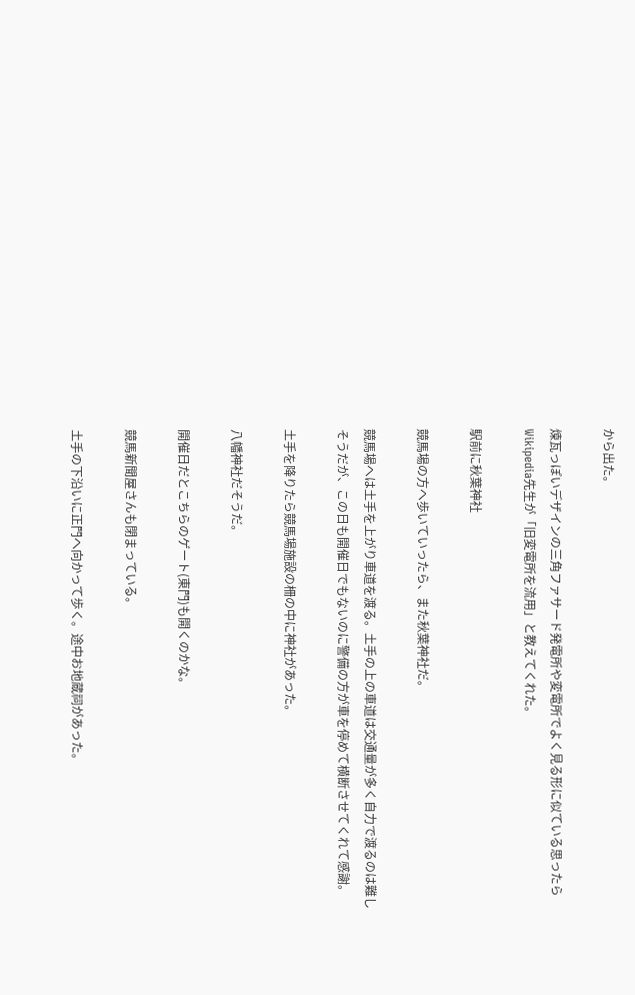から出た。

煉瓦っぽいデザインの三角ファサード発電所や変電所でよく見る形に似ている思ったらWikipedia先生が「旧変電所を流用」と教えてくれた。

駅前に秋葉神社

競馬場の方へ歩いていったら、また秋葉神社だ。

競馬場へは土手を上がり車道を渡る。土手の上の車道は交通量が多く自力で渡るのは難しそうだが、この日も開催日でもないのに警備の方が車を停めて横断させてくれて感謝。

土手を降りたら競馬場施設の柵の中に神社があった。

八幡神社だそうだ。

開催日だとこちらのゲート(東門)も開くのかな。

競馬新聞屋さんも閉まっている。

土手の下沿いに正門へ向かって歩く。途中お地蔵祠があった。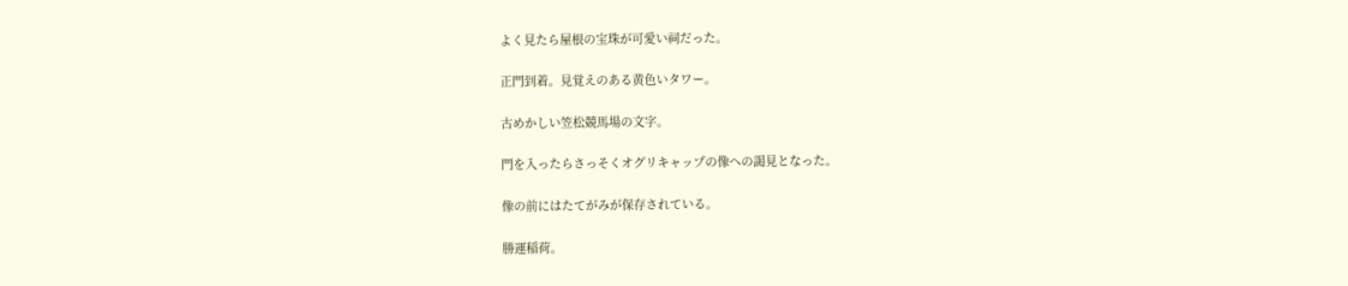よく見たら屋根の宝珠が可愛い祠だった。

正門到着。見覚えのある黄色いタワー。

古めかしい笠松競馬場の文字。

門を入ったらさっそくオグリキャップの像への謁見となった。

像の前にはたてがみが保存されている。

勝運稲荷。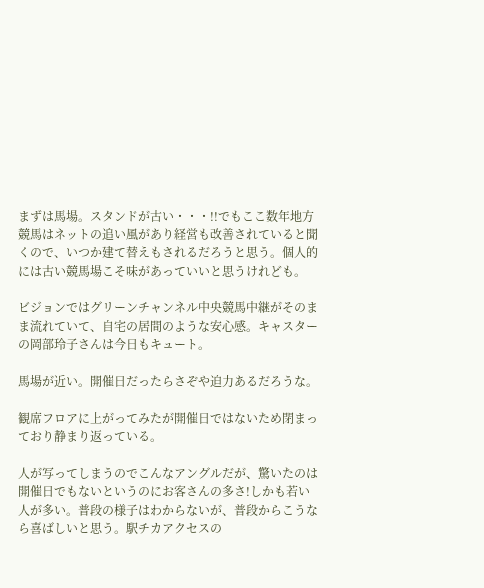まずは馬場。スタンドが古い・・・!!でもここ数年地方競馬はネットの追い風があり経営も改善されていると聞くので、いつか建て替えもされるだろうと思う。個人的には古い競馬場こそ味があっていいと思うけれども。

ビジョンではグリーンチャンネル中央競馬中継がそのまま流れていて、自宅の居間のような安心感。キャスターの岡部玲子さんは今日もキュート。

馬場が近い。開催日だったらさぞや迫力あるだろうな。

観席フロアに上がってみたが開催日ではないため閉まっており静まり返っている。

人が写ってしまうのでこんなアングルだが、驚いたのは開催日でもないというのにお客さんの多さ!しかも若い人が多い。普段の様子はわからないが、普段からこうなら喜ばしいと思う。駅チカアクセスの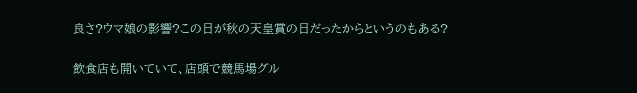良さ?ウマ娘の影響?この日が秋の天皇賞の日だったからというのもある?

飲食店も開いていて、店頭で競馬場グル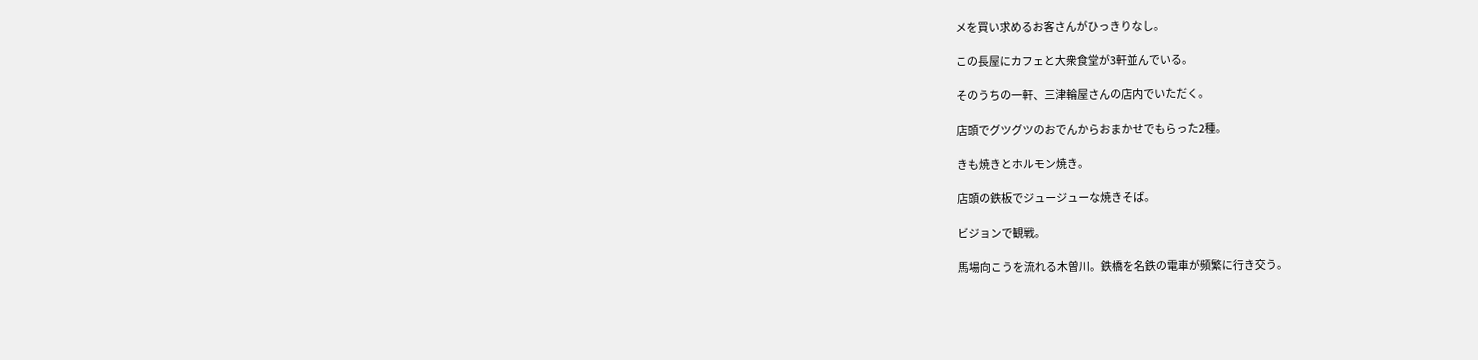メを買い求めるお客さんがひっきりなし。

この長屋にカフェと大衆食堂が3軒並んでいる。

そのうちの一軒、三津輪屋さんの店内でいただく。

店頭でグツグツのおでんからおまかせでもらった2種。

きも焼きとホルモン焼き。

店頭の鉄板でジュージューな焼きそば。

ビジョンで観戦。

馬場向こうを流れる木曽川。鉄橋を名鉄の電車が頻繁に行き交う。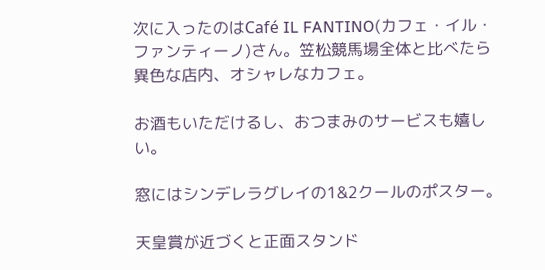次に入ったのはCafé IL FANTINO(カフェ・イル・ファンティーノ)さん。笠松競馬場全体と比べたら異色な店内、オシャレなカフェ。

お酒もいただけるし、おつまみのサービスも嬉しい。

窓にはシンデレラグレイの1&2クールのポスター。

天皇賞が近づくと正面スタンド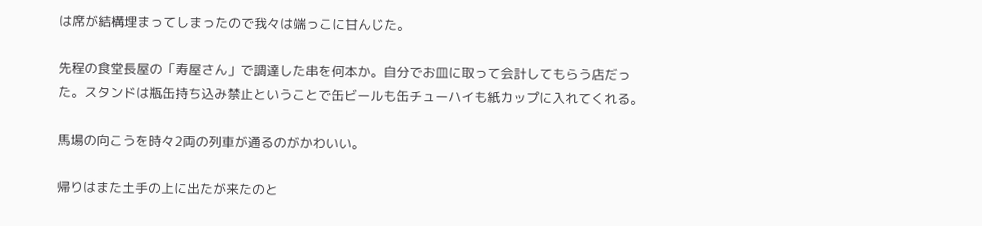は席が結構埋まってしまったので我々は端っこに甘んじた。

先程の食堂長屋の「寿屋さん」で調達した串を何本か。自分でお皿に取って会計してもらう店だった。スタンドは瓶缶持ち込み禁止ということで缶ビールも缶チューハイも紙カップに入れてくれる。

馬場の向こうを時々2両の列車が通るのがかわいい。

帰りはまた土手の上に出たが来たのと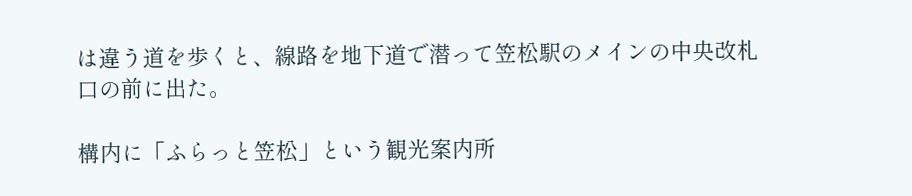は違う道を歩くと、線路を地下道で潜って笠松駅のメインの中央改札口の前に出た。

構内に「ふらっと笠松」という観光案内所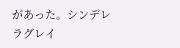があった。シンデレラグレイ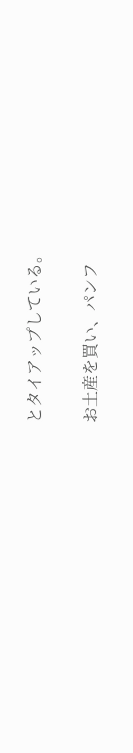とタイアップしている。

お土産を買い、パンフ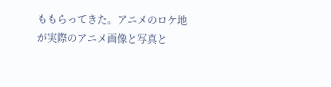ももらってきた。アニメのロケ地が実際のアニメ画像と写真と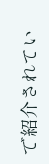で紹介されてい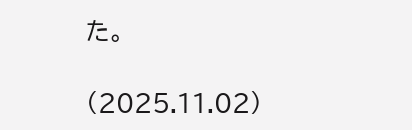た。

(2025.11.02)